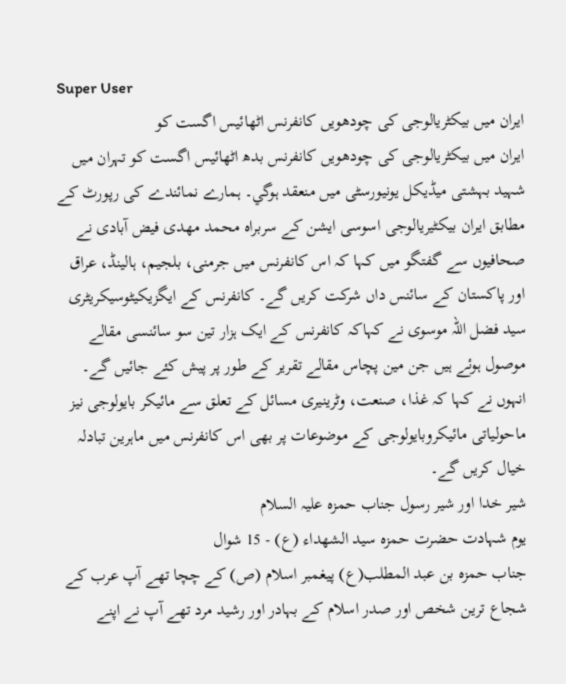Super User
ایران میں بیکٹریالوجی کی چودھویں کانفرنس اٹھائيس اگست کو
ایران میں بیکٹریالوجی کی چودھویں کانفرنس بدھ اٹھائيس اگست کو تہران میں شہید بہشتی میڈیکل یونیورسٹی میں منعقد ہوگي۔ ہمارے نمائندے کی رپورٹ کے مطابق ایران بیکٹیریالوجی اسوسی ایشن کے سربراہ محمد مھدی فیض آبادی نے صحافیوں سے گفتگو میں کہا کہ اس کانفرنس میں جرمنی، بلجیم، ہالینڈ، عراق اور پاکستان کے سائنس داں شرکت کریں گے۔ کانفرنس کے ایگزیکیٹوسیکریٹری سید فضل اللہ موسوی نے کہاکہ کانفرنس کے ایک ہزار تین سو سائنسی مقالے موصول ہوئے ہیں جن مین پچاس مقالے تقریر کے طور پر پیش کئے جائيں گے۔ انہوں نے کہا کہ غذا، صنعت، وٹرینیری مسائل کے تعلق سے مائيکر بایولوجی نیز ماحولیاتی مائيکروبایولوجی کے موضوعات پر بھی اس کانفرنس میں ماہرین تبادلہ خیال کریں گے۔
شیر خدا اور شیر رسول جناب حمزہ علیہ السلام
یوم شہادت حضرت حمزہ سيد الشهداء (ع) - 15 شوال
جناب حمزہ بن عبد المطلب(ع) پیغمبر اسلام (ص) کے چچا تھے آپ عرب کے شجاع ترین شخص اور صدر اسلام کے بہادر اور رشید مرد تھے آپ نے اپنے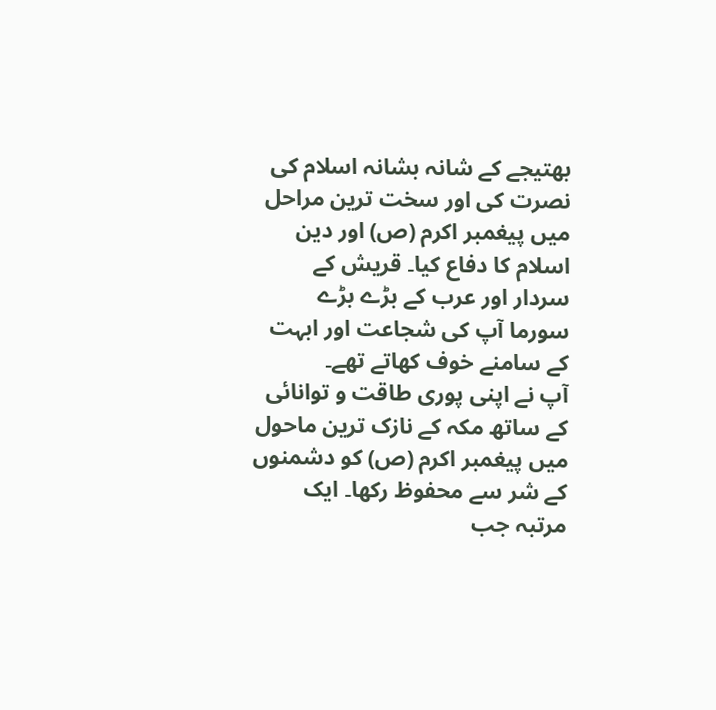بھتیجے کے شانہ بشانہ اسلام کی نصرت کی اور سخت ترین مراحل میں پیغمبر اکرم (ص) اور دین اسلام کا دفاع کیا۔ قریش کے سردار اور عرب کے بڑے بڑے سورما آپ کی شجاعت اور ابہت کے سامنے خوف کھاتے تھے۔
آپ نے اپنی پوری طاقت و توانائی کے ساتھ مکہ کے نازک ترین ماحول میں پیغمبر اکرم (ص) کو دشمنوں کے شر سے محفوظ رکھا۔ ایک مرتبہ جب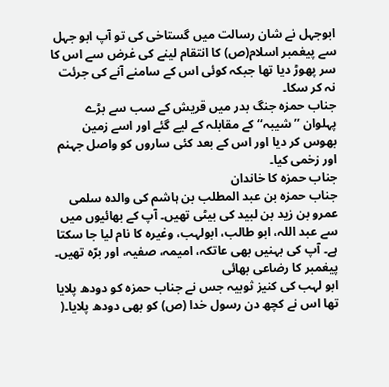ابوجہل نے شان رسالت میں گستاخی کی تو آپ ابو جہل سے پیغمبر اسلام(ص) کا انتقام لینے کی غرض سے اس کا سر پھوڑ دیا تھا جبکہ کوئی اس کے سامنے آنے کی جرئت نہ کر سکا۔
جناب حمزہ جنگ بدر میں قریش کے سب سے بڑے پہلوان ’’ شیبہ‘‘ کے مقابلہ کے لیے گئے اور اسے زمین بھوس کر دیا اور اس کے بعد کئی ساروں کو واصل جہنم اور زخمی کیا۔
جناب حمزہ کا خاندان
جناب حمزہ بن عبد المطلب بن ہاشم کی والدہ سلمی عمرو بن زید بن لبید کی بیٹی تھیں۔ آپ کے بھائیوں میں سے عبد اللہ، ابو طالب، ابولہب، وغیرہ کا نام لیا جا سکتا ہے۔ آپ کی بہنیں بھی عاتکہ، امیمہ، صفیہ، اور برّہ تھیں۔
پیغمبر کا رضاعی بھائی
ابو لہب کی کنیز ثوبیہ جس نے جناب حمزہ کو دودھ پلایا تھا اس نے کچھ دن رسول خدا (ص) کو بھی دودھ پلایا۔(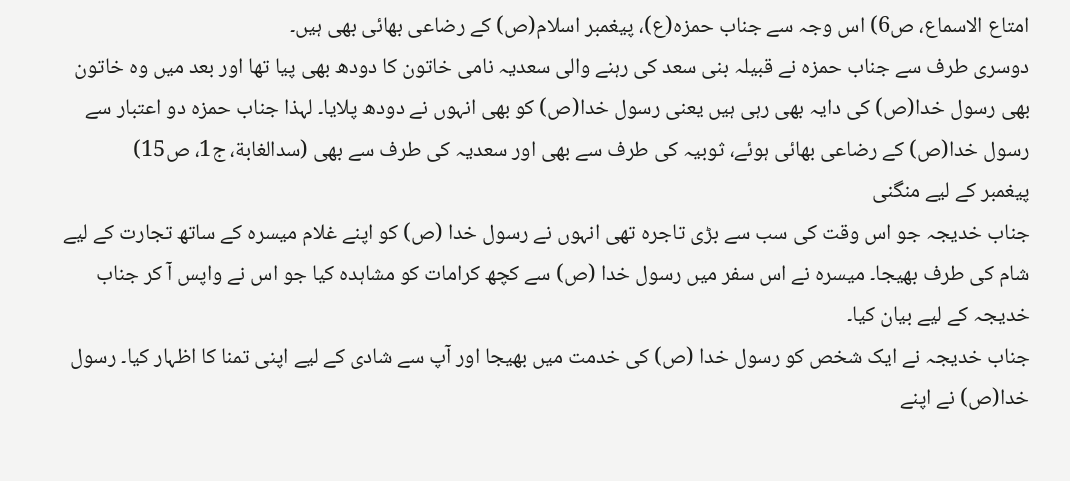امتاع الاسماع، ص6) اس وجہ سے جناب حمزہ(ع)، پیغمبر اسلام(ص) کے رضاعی بھائی بھی ہیں۔
دوسری طرف سے جناب حمزہ نے قبیلہ بنی سعد کی رہنے والی سعدیہ نامی خاتون کا دودھ بھی پیا تھا اور بعد میں وہ خاتون بھی رسول خدا(ص) کی دایہ بھی رہی ہیں یعنی رسول خدا(ص) کو بھی انہوں نے دودھ پلایا۔ لہذا جناب حمزہ دو اعتبار سے رسول خدا(ص) کے رضاعی بھائی ہوئے، ثوبیہ کی طرف سے بھی اور سعدیہ کی طرف سے بھی (سدالغابة، ج1، ص15)
پیغمبر کے لیے منگنی
جناب خدیجہ جو اس وقت کی سب سے بڑی تاجرہ تھی انہوں نے رسول خدا (ص) کو اپنے غلام میسرہ کے ساتھ تجارت کے لیے شام کی طرف بھیجا۔ میسرہ نے اس سفر میں رسول خدا (ص) سے کچھ کرامات کو مشاہدہ کیا جو اس نے واپس آ کر جناب خدیجہ کے لیے بیان کیا۔
جناب خدیجہ نے ایک شخص کو رسول خدا (ص) کی خدمت میں بھیجا اور آپ سے شادی کے لیے اپنی تمنا کا اظہار کیا۔ رسول خدا(ص) نے اپنے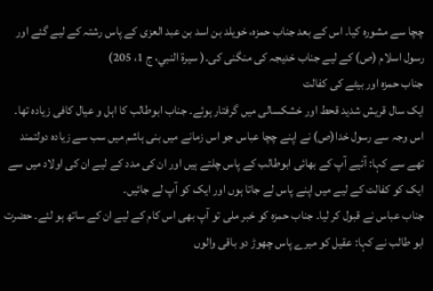چچا سے مشورہ کیا۔ اس کے بعد جناب حمزہ، خویلد بن اسد بن عبد العزی کے پاس رشتہ کے لیے گئے اور رسول اسلام (ص) کے لیے جناب خدیجہ کی منگنی کی۔( سيرة النبي، ج 1، 205)
جناب حمزہ اور بیٹے کی کفالت
ایک سال قریش شدید قحط اور خشکسالی میں گرفتار ہوئے۔ جناب ابوطالب کا اہل و عیال کافی زیادہ تھا۔ اس وجہ سے رسول خدا(ص) نے اپنے چچا عباس جو اس زمانے میں بنی ہاشم میں سب سے زیادہ دولتمند تھے سے کہا: آئیے آپ کے بھائی ابوطالب کے پاس چلتے ہیں اور ان کی مدد کے لیے ان کی اولاد میں سے ایک کو کفالت کے لیے میں اپنے پاس لے جاتا ہوں اور ایک کو آپ لے جائیں۔
جناب عباس نے قبول کر لیا۔ جناب حمزہ کو خبر ملی تو آپ بھی اس کام کے لیے ان کے ساتھ ہو لئے۔ حضرت ابو طالب نے کہا: عقیل کو میرے پاس چھوڑ دو باقی والوں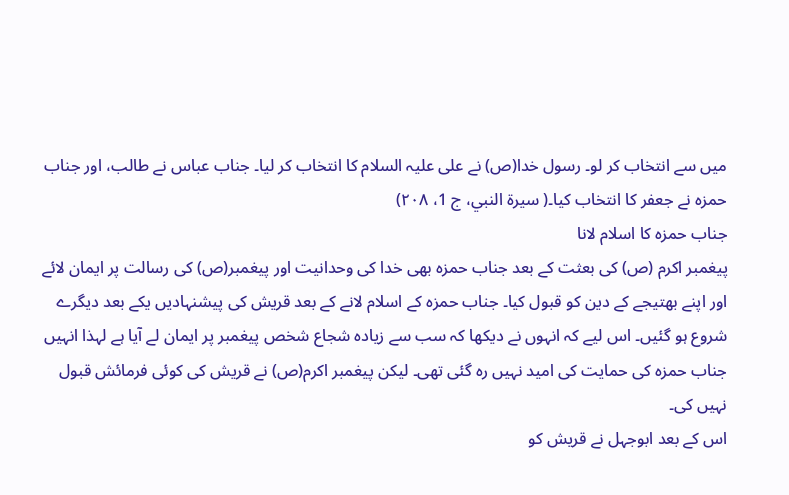میں سے انتخاب کر لو۔ رسول خدا(ص) نے علی علیہ السلام کا انتخاب کر لیا۔ جناب عباس نے طالب، اور جناب حمزہ نے جعفر کا انتخاب کیا۔( سيرة النبي، ج 1، ۲۰۸)
جناب حمزہ کا اسلام لانا
پیغمبر اکرم (ص) کی بعثت کے بعد جناب حمزہ بھی خدا کی وحدانیت اور پیغمبر(ص) کی رسالت پر ایمان لائے اور اپنے بھتیجے کے دین کو قبول کیا۔ جناب حمزہ کے اسلام لانے کے بعد قریش کی پیشنہادیں یکے بعد دیگرے شروع ہو گئیں۔ اس لیے کہ انہوں نے دیکھا کہ سب سے زیادہ شجاع شخص پیغمبر پر ایمان لے آیا ہے لہذا انہیں جناب حمزہ کی حمایت کی امید نہیں رہ گئی تھی۔ لیکن پیغمبر اکرم(ص) نے قریش کی کوئی فرمائش قبول نہیں کی۔
اس کے بعد ابوجہل نے قریش کو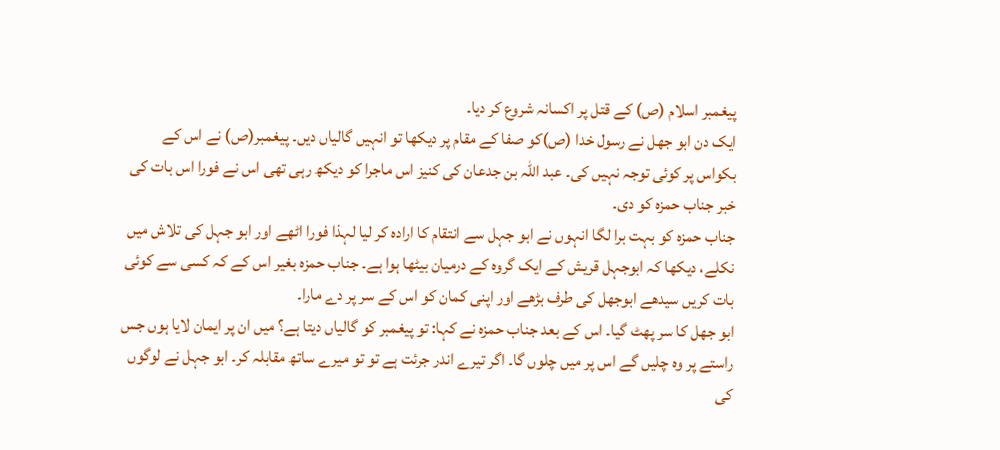پیغمبر اسلام (ص) کے قتل پر اکسانہ شروع کر دیا۔
ایک دن ابو جھل نے رسول خدا (ص)کو صفا کے مقام پر دیکھا تو انہیں گالیاں دیں۔ پیغمبر(ص) نے اس کے بکواس پر کوئی توجہ نہیں کی۔ عبد اللہ بن جدعان کی کنیز اس ماجرا کو دیکھ رہی تھی اس نے فورا اس بات کی خبر جناب حمزہ کو دی۔
جناب حمزہ کو بہت برا لگا انہوں نے ابو جہل سے انتقام کا ارادہ کر لیا لہذا فورا اٹھے اور ابو جہل کی تلاش میں نکلے، دیکھا کہ ابوجہل قریش کے ایک گروہ کے درمیان بیٹھا ہوا ہے۔ جناب حمزہ بغیر اس کے کہ کسی سے کوئی بات کریں سیدھے ابوجھل کی طرف بڑھے اور اپنی کمان کو اس کے سر پر دے مارا۔
ابو جھل کا سر پھٹ گیا۔ اس کے بعد جناب حمزہ نے کہا: تو پیغمبر کو گالیاں دیتا ہے؟ میں ان پر ایمان لایا ہوں جس راستے پر وہ چلیں گے اس پر میں چلوں گا۔ اگر تیرے اندر جرئت ہے تو تو میرے ساتھ مقابلہ کر۔ ابو جہل نے لوگوں کی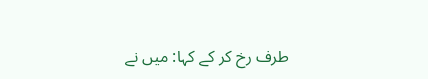طرف رخ کر کے کہا: میں نے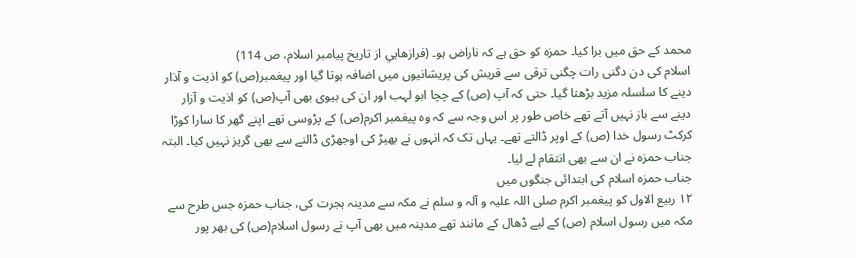محمد کے حق میں برا کیا۔ حمزہ کو حق ہے کہ ناراض ہو۔ (فرازهايي از تاريخ پيامبر اسلام، ص 114)
اسلام کی دن دگنی رات چگنی ترقی سے قریش کی پریشانیوں میں اضافہ ہوتا گیا اور پیغمبر(ص) کو اذیت و آذار دینے کا سلسلہ مزید بڑھتا گیا۔ حتی کہ آپ (ص) کے چچا ابو لہب اور ان کی بیوی بھی آپ(ص) کو اذیت و آزار دینے سے باز نہیں آتے تھے خاص طور پر اس وجہ سے کہ وہ پیغمبر اکرم(ص) کے پڑوسی تھے اپنے گھر کا سارا کوڑا کرکٹ رسول خدا (ص) کے اوپر ڈالتے تھے۔ یہاں تک کہ انہوں نے بھیڑ کی اوجھڑی ڈالنے سے بھی گریز نہیں کیا۔ البتہ جناب حمزہ نے ان سے بھی انتقام لے لیا۔
جناب حمزہ اسلام کی ابتدائی جنگوں میں
۱۲ ربیع الاول کو پیغمبر اکرم صلی اللہ علیہ و آلہ و سلم نے مکہ سے مدینہ ہجرت کی، جناب حمزہ جس طرح سے مکہ میں رسول اسلام (ص) کے لیے ڈھال کے مانند تھے مدینہ میں بھی آپ نے رسول اسلام(ص) کی بھر پور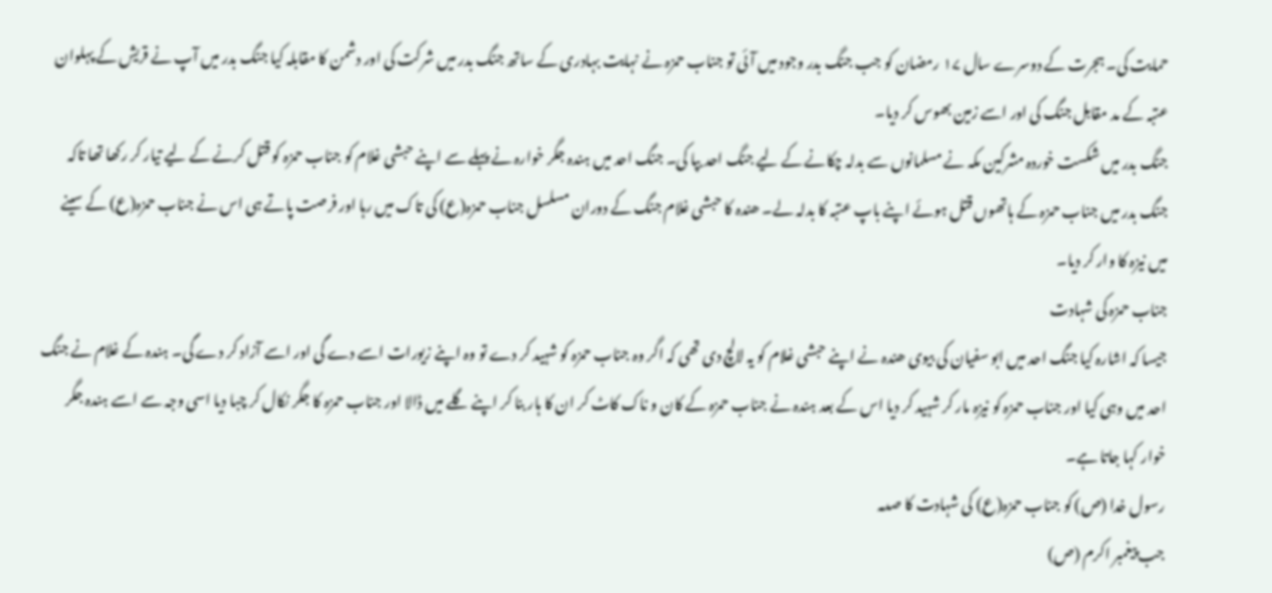حمایت کی۔ ہجرت کے دوسرے سال ۱۷ رمضان کو جب جنگ بدر وجود میں آئی تو جناب حمزہ نے نہایت بہادری کے ساتھ جنگ بدر میں شرکت کی اور دشمن کا مقابلہ کیا جنگ بدر میں آپ نے قریش کے پہلوان عتبہ کے مد مقابل جنگ کی اور اسے زمین بھوس کر دیا۔
جنگ بدر میں شکست خوردہ مشرکین مکہ نے مسلمانوں سے بدلہ چکانے کے لیے جنگ احد بپا کی۔ جنگ احد میں ہندہ جگر خوارہ نے پہلے سے اپنے حبشی غلام کو جناب حمزہ کو قتل کرنے کے لیے تیار کر رکھا تھا تاکہ جنگ بدر میں جناب حمزہ کے ہاتھوں قتل ہوئے اپنے باپ عتبہ کا بدلہ لے۔ ھندہ کا حبشی غلام جنگ کے دوران مسلسل جناب حمزہ(ع) کی تاک میں رہا اور فرصت پاتے ہی اس نے جناب حمزہ(ع) کے سینے میں نیزہ کا وار کر دیا۔
جناب حمزہ کی شہادت
جیسا کہ اشارہ کیا جنگ احد میں ابو سفیان کی بیوی ھندہ نے اپنے حبشی غلام کو یہ لالچ دی تھی کہ اگر وہ جناب حمزہ کو شہید کر دے تو وہ اپنے زیورات اسے دے گی اور اسے آزاد کر دے گی۔ ہندہ کے غلام نے جنگ احد میں وہی کیا اور جناب حمزہ کو نیزہ مار کر شہید کر دیا اس کے بعد ہندہ نے جناب حمزہ کے کان و ناک کاٹ کر ان کا ہار بنا کر اپنے گلے میں ڈالا اور جناب حمزہ کا جگر نکال کر چبا دیا اسی وجہ سے اسے ہندہ جگر خوار کہا جاتا ہے۔
رسول خدا (ص) کو جناب حمزہ(ع) کی شہادت کا صدمہ
جب پیغمبر اکرم (ص)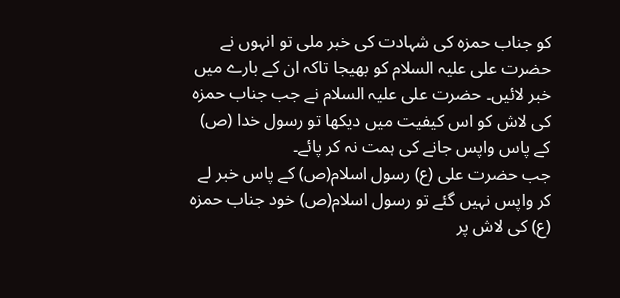کو جناب حمزہ کی شہادت کی خبر ملی تو انہوں نے حضرت علی علیہ السلام کو بھیجا تاکہ ان کے بارے میں خبر لائیں۔ حضرت علی علیہ السلام نے جب جناب حمزہ کی لاش کو اس کیفیت میں دیکھا تو رسول خدا (ص) کے پاس واپس جانے کی ہمت نہ کر پائے۔
جب حضرت علی (ع) رسول اسلام(ص) کے پاس خبر لے کر واپس نہیں گئے تو رسول اسلام(ص) خود جناب حمزہ (ع) کی لاش پر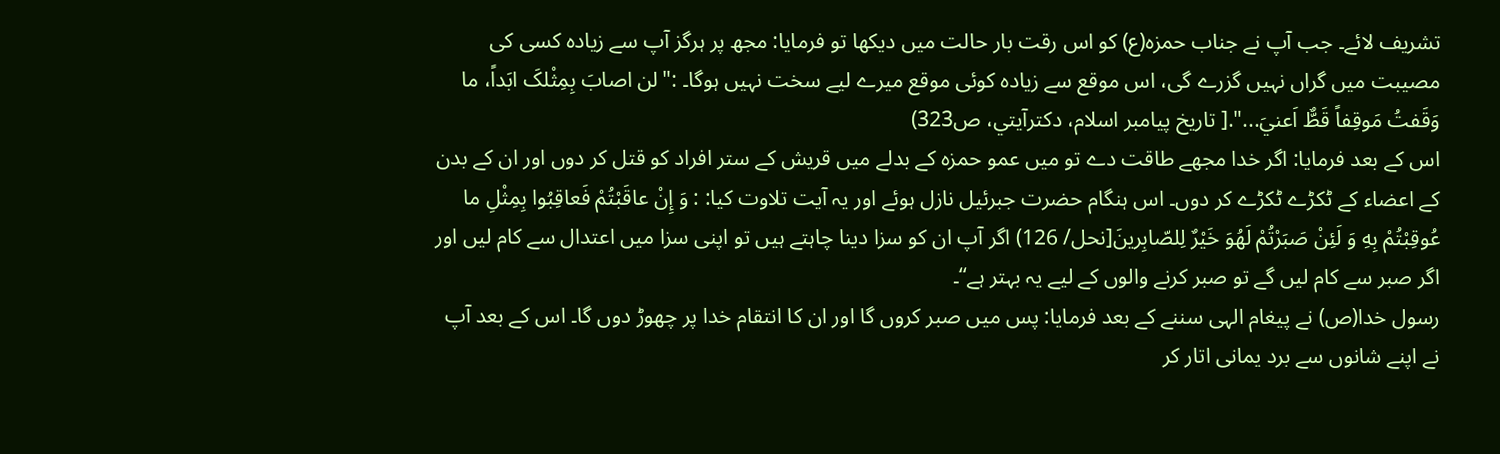تشریف لائے۔ جب آپ نے جناب حمزہ(ع) کو اس رقت بار حالت میں دیکھا تو فرمایا: مجھ پر ہرگز آپ سے زیادہ کسی کی مصیبت میں گراں نہیں گزرے گی، اس موقع سے زیادہ کوئی موقع میرے لیے سخت نہیں ہوگا۔ :"لن اصابَ بِمِثْلکَ ابَداً، ما وَقَفتُ مَوقِفاً قَطٌّ اَعنيَ...".[ تاريخ پيامبر اسلام، دکترآيتي، ص323)
اس کے بعد فرمایا: اگر خدا مجھے طاقت دے تو میں عمو حمزہ کے بدلے میں قریش کے ستر افراد کو قتل کر دوں اور ان کے بدن کے اعضاء کے ٹکڑے ٹکڑے کر دوں۔ اس ہنگام حضرت جبرئیل نازل ہوئے اور یہ آیت تلاوت کیا: : وَ إِنْ عاقَبْتُمْ فَعاقِبُوا بِمِثْلِ ما عُوقِبْتُمْ بِهِ وَ لَئِنْ صَبَرْتُمْ لَهُوَ خَيْرٌ لِلصّابِرينَ[نحل/ 126) اگر آپ ان کو سزا دینا چاہتے ہیں تو اپنی سزا میں اعتدال سے کام لیں اور اگر صبر سے کام لیں گے تو صبر کرنے والوں کے لیے یہ بہتر ہے‘‘۔
رسول خدا(ص) نے پیغام الہی سننے کے بعد فرمایا: پس میں صبر کروں گا اور ان کا انتقام خدا پر چھوڑ دوں گا۔ اس کے بعد آپ نے اپنے شانوں سے برد یمانی اتار کر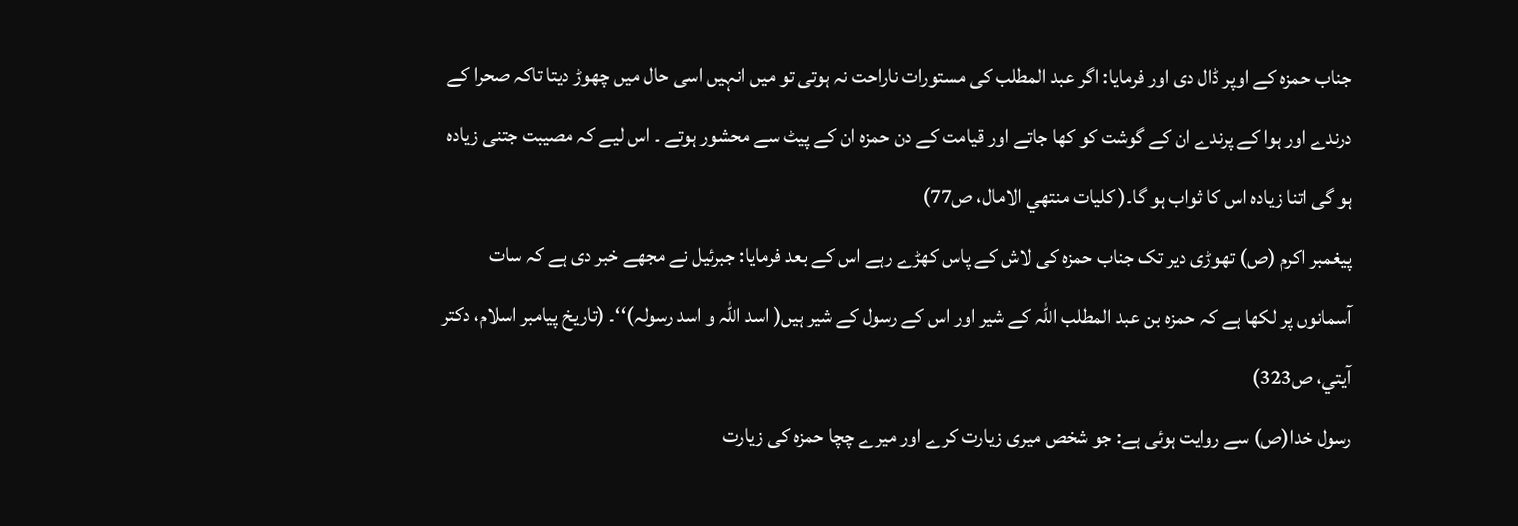جناب حمزہ کے اوپر ڈال دی اور فرمایا: اگر عبد المطلب کی مستورات ناراحت نہ ہوتی تو میں انہیں اسی حال میں چھوڑ دیتا تاکہ صحرا کے درندے اور ہوا کے پرندے ان کے گوشت کو کھا جاتے اور قیامت کے دن حمزہ ان کے پیٹ سے محشور ہوتے ۔ اس لیے کہ مصیبت جتنی زیادہ ہو گی اتنا زیادہ اس کا ثواب ہو گا۔( کليات منتهي الامال، ص77)
پیغمبر اکرم (ص) تھوڑی دیر تک جناب حمزہ کی لاش کے پاس کھڑے رہے اس کے بعد فرمایا: جبرئیل نے مجھے خبر دی ہے کہ سات آسمانوں پر لکھا ہے کہ حمزہ بن عبد المطلب اللہ کے شیر اور اس کے رسول کے شیر ہیں( اسد اللہ و اسد رسولہ)‘‘۔ (تاريخ پيامبر اسلام، دکتر آيتي، ص323)
رسول خدا(ص) سے روایت ہوئی ہے: جو شخص میری زیارت کرے اور میرے چچا حمزہ کی زیارت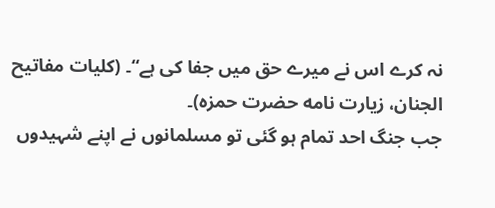نہ کرے اس نے میرے حق میں جفا کی ہے‘‘۔ (کليات مفاتيح الجنان، زيارت نامه حضرت حمزه)۔
جب جنگ احد تمام ہو گئی تو مسلمانوں نے اپنے شہیدوں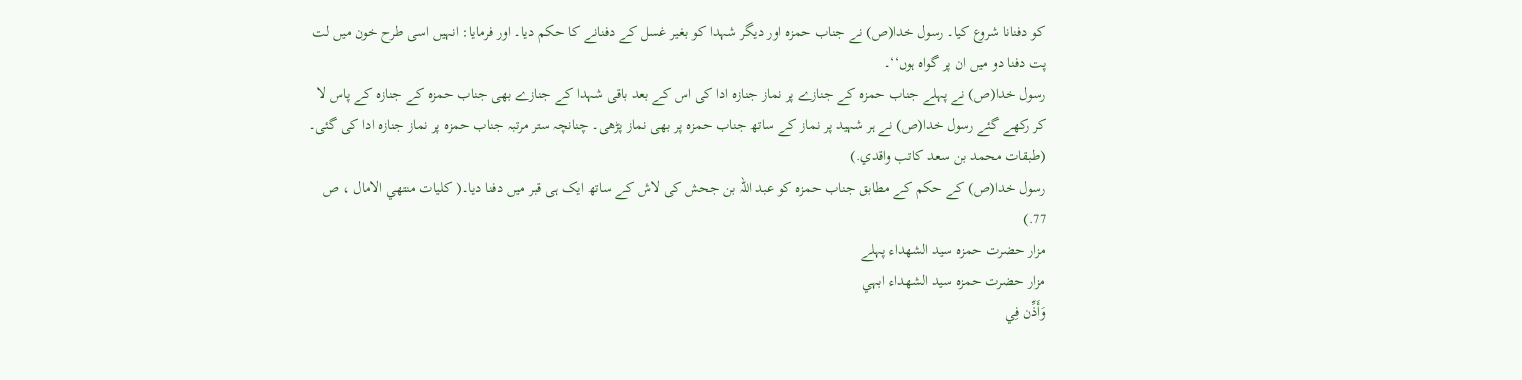کو دفنانا شروع کیا۔ رسول خدا(ص) نے جناب حمزہ اور دیگر شہدا کو بغیر غسل کے دفنانے کا حکم دیا۔ اور فرمایا: انہیں اسی طرح خون میں لت پت دفنا دو میں ان پر گواہ ہوں‘‘۔
رسول خدا(ص) نے پہلے جناب حمزہ کے جنازے پر نماز جنازہ ادا کی اس کے بعد باقی شہدا کے جنازے بھی جناب حمزہ کے جنازہ کے پاس لا کر رکھے گئے رسول خدا(ص) نے ہر شہید پر نماز کے ساتھ جناب حمزہ پر بھی نماز پڑھی۔ چنانچہ ستر مرتبہ جناب حمزہ پر نماز جنازہ ادا کی گئی۔ (طبقات محمد بن سعد کاتب واقدي.)
رسول خدا(ص) کے حکم کے مطابق جناب حمزہ کو عبد اللہ بن جحش کی لاش کے ساتھ ایک ہی قبر میں دفنا دیا۔( کليات منتهي الامال ، ص 77.)
مزار حضرت حمزہ سيد الشهداء پہلے
مزار حضرت حمزه سيد الشهداء ابہي
وَأَذِّن فِي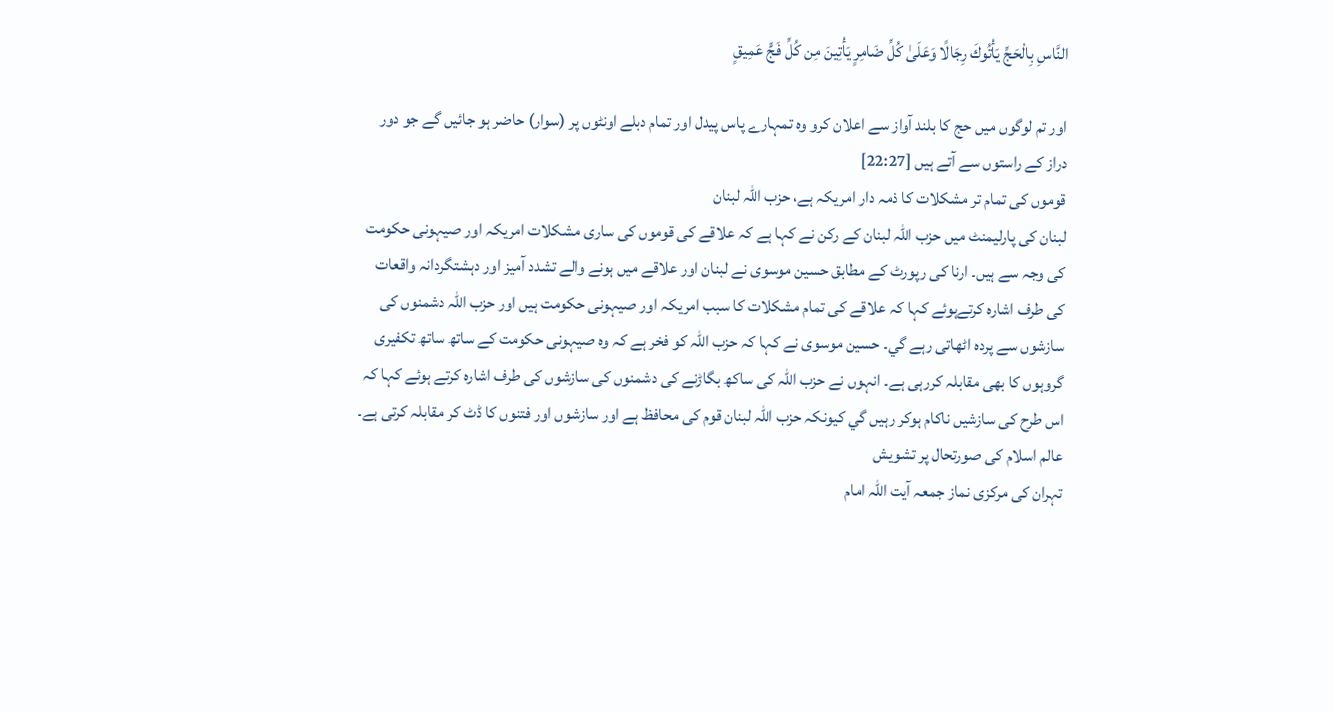النَّاسِ بِالْحَجِّ يَأْتُوكَ رِجَالًا وَعَلَىٰ كُلِّ ضَامِرٍ يَأْتِينَ مِن كُلِّ فَجٍّ عَمِيقٍ

اور تم لوگوں میں حج کا بلند آواز سے اعلان کرو وہ تمہارے پاس پیدل اور تمام دبلے اونٹوں پر (سوار) حاضر ہو جائیں گے جو دور دراز کے راستوں سے آتے ہیں [22:27]
قوموں کی تمام تر مشکلات کا ذمہ دار امریکہ ہے، حزب اللہ لبنان
لبنان کی پارلیمنٹ میں حزب اللہ لبنان کے رکن نے کہا ہے کہ علاقے کی قوموں کی ساری مشکلات امریکہ اور صیہونی حکومت کی وجہ سے ہیں۔ ارنا کی رپورٹ کے مطابق حسین موسوی نے لبنان اور علاقے میں ہونے والے تشدد آمیز اور دہشتگردانہ واقعات کی طرف اشارہ کرتےہوئے کہا کہ علاقے کی تمام مشکلات کا سبب امریکہ اور صیہونی حکومت ہیں اور حزب اللہ دشمنوں کی سازشوں سے پردہ اٹھاتی رہے گي۔ حسین موسوی نے کہا کہ حزب اللہ کو فخر ہے کہ وہ صیہونی حکومت کے ساتھ ساتھ تکفیری گروہوں کا بھی مقابلہ کررہی ہے۔ انہوں نے حزب اللہ کی ساکھ بگاڑنے کی دشمنوں کی سازشوں کی طرف اشارہ کرتے ہوئے کہا کہ اس طرح کی سازشیں ناکام ہوکر رہیں گي کیونکہ حزب اللہ لبنان قوم کی محافظ ہے اور سازشوں اور فتنوں کا ڈٹ کر مقابلہ کرتی ہے۔
عالم اسلام کی صورتحال پر تشویش
تہران کی مرکزی نماز جمعہ آیت اللہ امام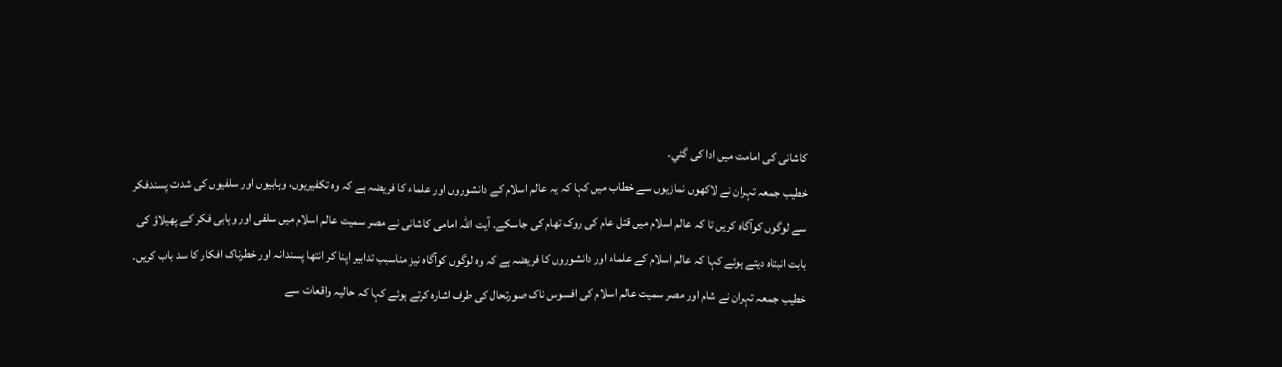کاشانی کی امامت میں ادا کی گئي۔
خطیب جمعہ تہران نے لاکھوں نمازیوں سے خطاب میں کہا کہ یہ عالم اسلام کے دانشوروں اور علماء کا فریضہ ہے کہ وہ تکفیریوں، وہابیوں اور سلفیوں کی شدت پسندفکر سے لوگوں کوآگاہ کریں تا کہ عالم اسلام میں قتل عام کی روک تھام کی جاسکے۔ آيت اللہ امامی کاشانی نے مصر سمیت عالم اسلام میں سلفی اور وہابی فکر کے پھیلاؤ کی بابت انبتاہ دیتے ہوئے کہا کہ عالم اسلام کے علماء اور دانشوروں کا فریضہ ہے کہ وہ لوگوں کوآگاہ نیز مناسبب تدابیر اپنا کر انتھا پسندانہ اور خطرناک افکار کا سد باب کریں۔ خطیب جمعہ تہران نے شام اور مصر سمیت عالم اسلام کی افسوس ناک صورتحال کی طرف اشارہ کرتے ہوئے کہا کہ حالیہ واقعات سے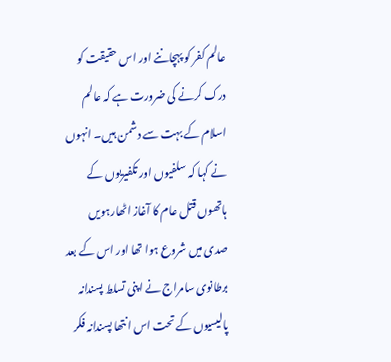عالم کفر کو پہچاننے اور اس حقیقت کو درک کرنے کی ضرورت ہے کہ عالم اسلام کے بہت سے دشمن ہیں۔ انہوں نے کہا کہ سلفیوں اور تکفیریوں کے ہاتھوں قتل عام کا آغاز اٹھارہویں صدی میں شروع ہوا تھا اور اس کے بعد برطانوی سامراج نے اپنی تسلط پسندانہ پالیسیوں کے تحت اس انتھا پسندانہ فکر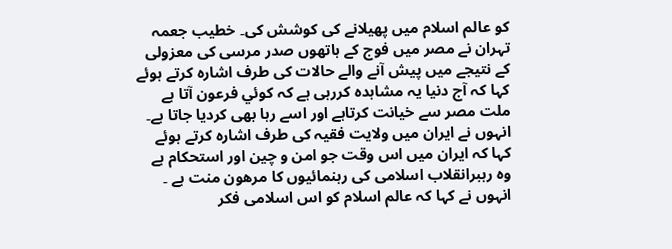کو عالم اسلام میں پھیلانے کی کوشش کی۔ خطیب جعمہ تہران نے مصر میں فوج کے ہاتھوں صدر مرسی کی معزولی کے نتیجے میں پیش آنے والے حالات کی طرف اشارہ کرتے ہوئے کہا کہ آج دنیا یہ مشاہدہ کررہی ہے کہ کوئي فرعون آتا ہے ملت مصر سے خیانت کرتاہے اور اسے رہا بھی کردیا جاتا ہے۔ انہوں نے ایران میں ولایت فقیہ کی طرف اشارہ کرتے ہوئے کہا کہ ایران میں اس وقت جو امن و چین اور استحکام ہے وہ رہبرانقلاب اسلامی کی رہنمائیوں کا مرھون منت ہے ۔ انہوں نے کہا کہ عالم اسلام کو اس اسلامی فکر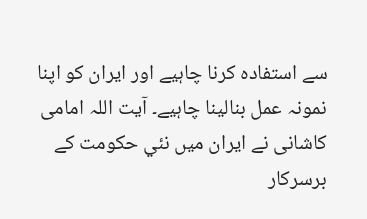سے استفادہ کرنا چاہیے اور ایران کو اپنا نمونہ عمل بنالینا چاہیے۔ آیت اللہ امامی کاشانی نے ایران میں نئي حکومت کے برسرکار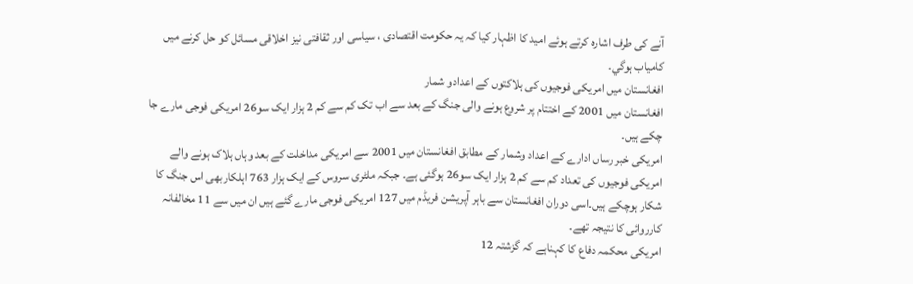آنے کی طرف اشارہ کرتے ہوئے امید کا اظہار کیا کہ یہ حکومت اقتصادی ، سیاسی اور ثقافتی نیز اخلاقی مسائل کو حل کرنے میں کامیاب ہوگي۔
افغانستان میں امریکی فوجیوں کی ہلاکتوں کے اعدادو شمار
افغانستان میں 2001 کے اختتام پر شروع ہونے والی جنگ کے بعد سے اب تک کم سے کم 2 ہزار ایک سو26 امریکی فوجی مارے جا چکے ہیں۔
امریکی خبر رساں ادارے کے اعداد وشمار کے مطابق افغانستان میں 2001 سے امریکی مداخلت کے بعد وہاں ہلاک ہونے والے امریکی فوجیوں کی تعداد کم سے کم 2 ہزار ایک سو26 ہوگئی ہے۔ جبکہ ملٹری سروس کے ایک ہزار 763 اہلکاربھی اس جنگ کا شکار ہوچکے ہیں۔اسی دوران افغانستان سے باہر آپریشن فریڈم میں 127 امریکی فوجی مارے گئے ہیں ان میں سے 11 مخالفانہ کارروائی کا نتیجہ تھے۔
امریکی محکمہ دفاع کا کہناہے کہ گزشتہ 12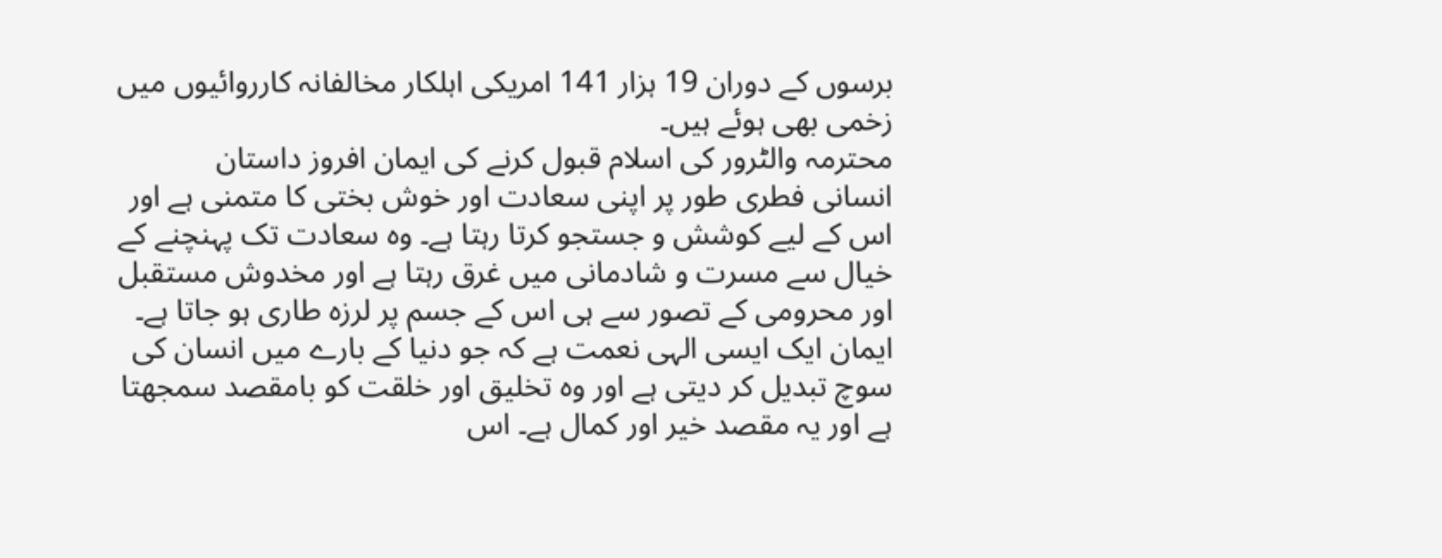برسوں کے دوران 19 ہزار 141 امریکی اہلکار مخالفانہ کارروائیوں میں زخمی بھی ہوئے ہیں۔
محترمہ والٹرور کی اسلام قبول کرنے کی ایمان افروز داستان
انسانی فطری طور پر اپنی سعادت اور خوش بختی کا متمنی ہے اور اس کے لیے کوشش و جستجو کرتا رہتا ہے۔ وہ سعادت تک پہنچنے کے خیال سے مسرت و شادمانی میں غرق رہتا ہے اور مخدوش مستقبل اور محرومی کے تصور سے ہی اس کے جسم پر لرزہ طاری ہو جاتا ہے۔ ایمان ایک ایسی الہی نعمت ہے کہ جو دنیا کے بارے میں انسان کی سوچ تبدیل کر دیتی ہے اور وہ تخلیق اور خلقت کو بامقصد سمجھتا ہے اور یہ مقصد خیر اور کمال ہے۔ اس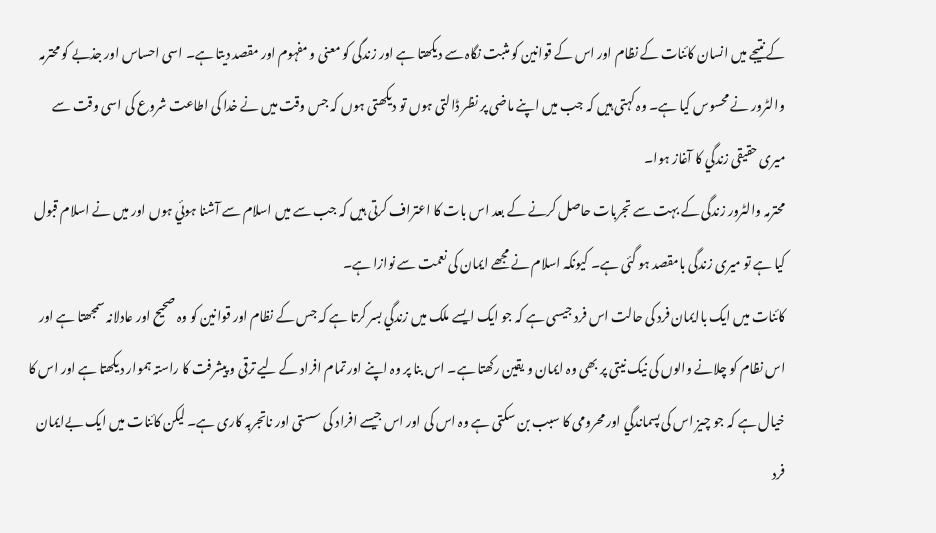کے نتیجے میں انسان کائنات کے نظام اور اس کے قوانین کو مثبت نگاہ سے دیکھتا ہے اور زندگی کو معنی و مفہوم اور مقصد دیتا ہے۔ اسی احساس اور جذبے کو محترمہ والٹرور نے محسوس کیا ہے۔ وہ کہتی ہیں کہ جب میں اپنے ماضی پر نظر ڈالتی ہوں تو دیکھتی ہوں کہ جس وقت میں نے خدا کی اطاعت شروع کی اسی وقت سے میری حقیقی زندگي کا آغاز ہوا۔
محترمہ والٹرور زندگی کے بہت سے تجربات حاصل کرنے کے بعد اس بات کا اعتراف کرتی ہیں کہ جب سے میں اسلام سے آشنا ہوئي ہوں اور میں نے اسلام قبول کیا ہے تو میری زندگی بامقصد ہو گئی ہے۔ کیونکہ اسلام نے مجھے ایمان کی نعمت سے نوازا ہے۔
کائنات میں ایک باایمان فرد کی حالت اس فرد جیسی ہے کہ جو ایک ایسے ملک میں زندگي بسر کرتا ہے کہ جس کے نظام اور قوانین کو وہ صحیح اور عادلانہ سمجھتا ہے اور اس نظام کو چلانے والوں کی نیک نیتی پر بھی وہ ایمان و یقین رکھتا ہے۔ اس بنا پر وہ اپنے اور تمام افراد کے لیے ترقی و پیشرفت کا راستہ ہموار دیکھتا ہے اور اس کا خیال ہے کہ جو چیز اس کی پسماندگي اور محرومی کا سبب بن سکتی ہے وہ اس کی اور اس جیسے افراد کی سستی اور ناتجربہ کاری ہے۔ لیکن کائنات میں ایک بےایمان فرد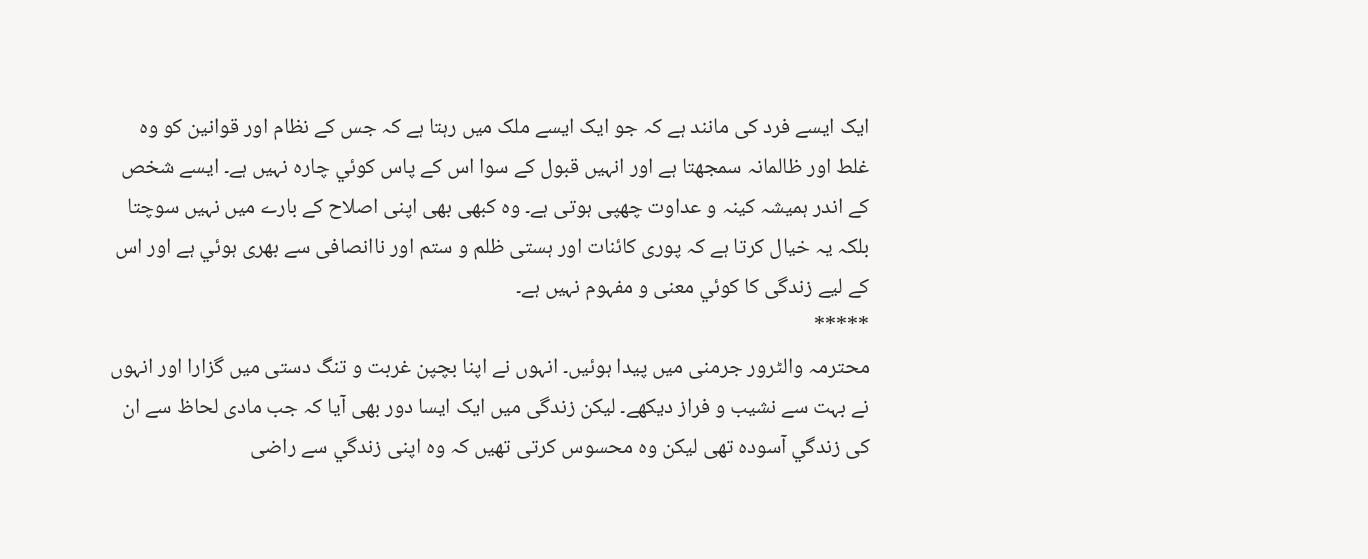ایک ایسے فرد کی مانند ہے کہ جو ایک ایسے ملک میں رہتا ہے کہ جس کے نظام اور قوانین کو وہ غلط اور ظالمانہ سمجھتا ہے اور انہیں قبول کے سوا اس کے پاس کوئي چارہ نہیں ہے۔ ایسے شخص کے اندر ہمیشہ کینہ و عداوت چھپی ہوتی ہے۔ وہ کبھی بھی اپنی اصلاح کے بارے میں نہیں سوچتا بلکہ يہ خيال کرتا ہے کہ پوری کائنات اور ہستی ظلم و ستم اور ناانصافی سے بھری ہوئي ہے اور اس کے لیے زندگی کا کوئي معنی و مفہوم نہیں ہے۔
*****
محترمہ والٹرور جرمنی میں پیدا ہوئيں۔ انہوں نے اپنا بچپن غربت و تنگ دستی میں گزارا اور انہوں نے بہت سے نشیب و فراز دیکھے۔ لیکن زندگی میں ایک ایسا دور بھی آیا کہ جب مادی لحاظ سے ان کی زندگي آسودہ تھی لیکن وہ محسوس کرتی تھیں کہ وہ اپنی زندگي سے راضی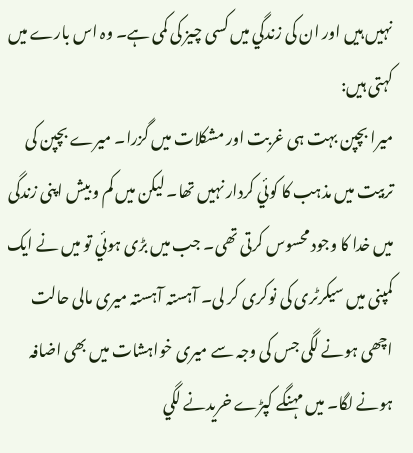نہیں ہیں اور ان کی زندگي میں کسی چیز کی کمی ہے۔ وہ اس بارے میں کہتی ہیں:
میرا بچپن بہت ہی غربت اور مشکلات میں گزرا۔ میرے بچپن کی تربیت میں مذہب کا کوئي کردار نہیں تھا۔ لیکن میں کم و بیش اپنی زندگی میں خدا کا وجود محسوس کرتی تھی۔ جب میں بڑی ہوئي تو میں نے ایک کمپنی میں سیکرٹری کی نوکری کر لی۔ آہستہ آہستہ میری مالی حالت اچھی ہونے لگی جس کی وجہ سے میری خواہشات میں بھی اضافہ ہونے لگا۔ میں مہنگے کپڑے خریدنے لگي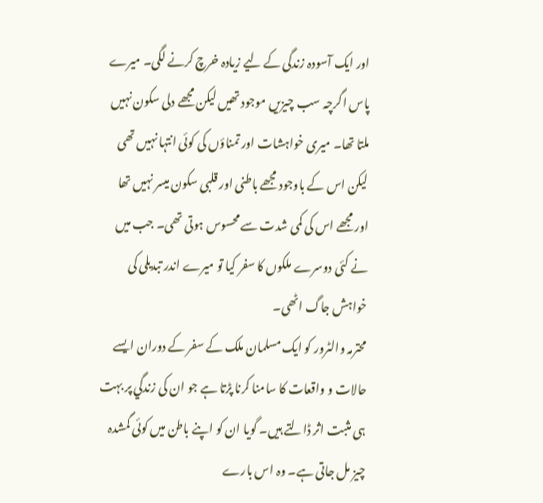اور ایک آسودہ زندگی کے لیے زیادہ خرچ کرنے لگی۔ میرے پاس اگرچہ سب چیزیں موجود تھیں لیکن مجھے دلی سکون نہیں ملتا تھا۔ میری خواہشات اور تمناؤں کی کوئی انتہا نہیں تھی لیکن اس کے باوجود مجھے باطنی اور قلبی سکون میسر نہیں تھا اور مجھے اس کی کمی شدت سے محسوس ہوتی تھی۔ جب میں نے کئی دوسرے ملکوں کا سفر کیا تو میرے اندر تبدیلی کی خواہش جاگ اٹھی۔
محترمہ والٹرور کو ایک مسلمان ملک کے سفر کے دوران ایسے حالات و واقعات کا سامنا کرنا پڑتا ہے جو ان کی زندگي پر بہت ہی مثبت اثر ڈالتے ہیں۔ گویا ان کو اپنے باطن میں کوئی گمشدہ چیز مل جاتی ہے۔ وہ اس بارے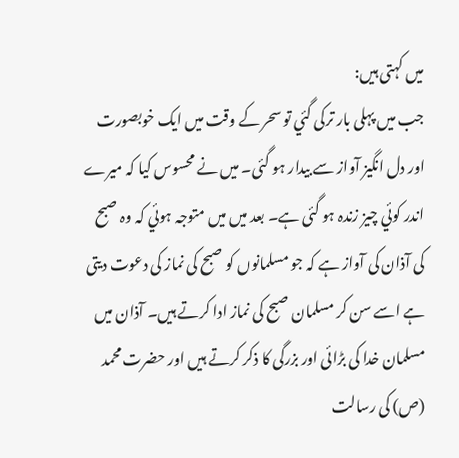میں کہتی ہیں:
جب میں پہلی بار ترکی گئي تو سحر کے وقت میں ایک خوبصورت اور دل انگیز آواز سے بیدار ہو گئی۔ میں نے محسوس کیا کہ میرے اندر کوئي چيز زندہ ہو گئی ہے۔ بعد میں میں متوجہ ہوئي کہ وہ صبح کی آذان کی آواز ہے کہ جو مسلمانوں کو صبح کی نماز کی دعوت دیتی ہے اسے سن کر مسلمان صبح کی نماز ادا کرتے ہیں۔ آذان میں مسلمان خدا کی بڑائی اور بزرگی کا ذکر کرتے ہیں اور حضرت محمد (ص) کی رسالت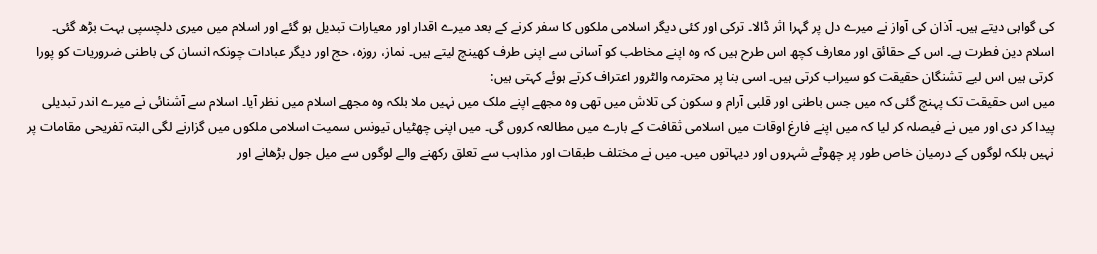کی گواہی دیتے ہیں۔ آذان کی آواز نے میرے دل پر گہرا اثر ڈالا۔ ترکی اور کئی دیگر اسلامی ملکوں کا سفر کرنے کے بعد میرے اقدار اور معیارات تبدیل ہو گئے اور اسلام میں میری دلچسپی بہت بڑھ گئی۔
اسلام دین فطرت ہے۔ اس کے حقائق اور معارف کچھ اس طرح ہیں کہ وہ اپنے مخاطب کو آسانی سے اپنی طرف کھینچ لیتے ہیں۔ نماز، روزہ، حج اور دیگر عبادات چونکہ انسان کی باطنی ضروریات کو پورا کرتی ہیں اس لیے تشنگان حقیقت کو سیراب کرتی ہیں۔ اسی بنا پر محترمہ والٹرور اعتراف کرتے ہوئے کہتی ہیں:
میں اس حقیقت تک پہنچ گئی کہ میں جس باطنی اور قلبی آرام و سکون کی تلاش میں تھی وہ مجھے اپنے ملک میں نہیں ملا بلکہ وہ مجھے اسلام میں نظر آیا۔ اسلام سے آشنائی نے میرے اندر تبدیلی پیدا کر دی اور میں نے فیصلہ کر لیا کہ میں اپنے فارغ اوقات میں اسلامی ثقافت کے بارے میں مطالعہ کروں گی۔ میں اپنی چھٹیاں تیونس سمیت اسلامی ملکوں میں گزارنے لگی البتہ تفریحی مقامات پر نہیں بلکہ لوگوں کے درمیان خاص طور پر چھوٹے شہروں اور دیہاتوں میں۔ میں نے مختلف طبقات اور مذاہب سے تعلق رکھنے والے لوگوں سے میل جول بڑھانے اور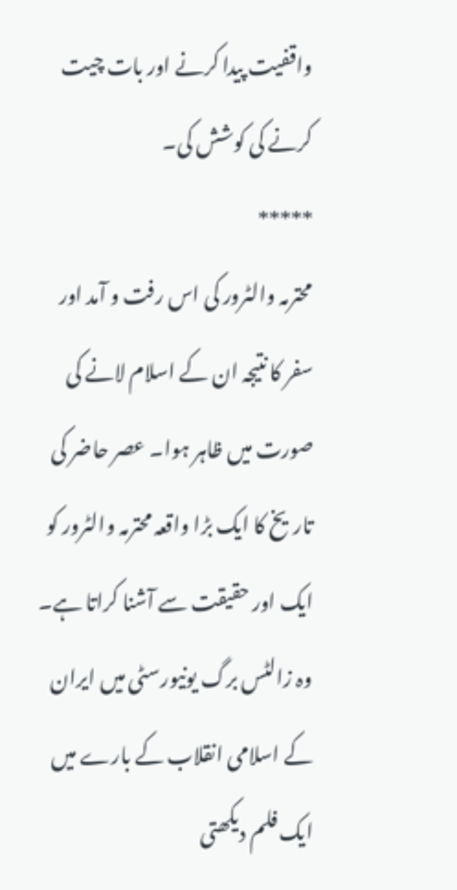واقفیت پیدا کرنے اور بات چيت کرنے کی کوشش کی۔
*****
محترمہ والٹرور کی اس رفت و آمد اور سفر کا نتیجہ ان کے اسلام لانے کی صورت میں ظاہر ہوا۔ عصر حاضر کی تاریخ کا ایک بڑا واقعہ محترمہ والٹرور کو ایک اور حقیقت سے آشنا کراتا ہے۔ وہ زالٹس برگ یونیورسٹی میں ایران کے اسلامی انقلاب کے بارے میں ایک فلم دیکھتی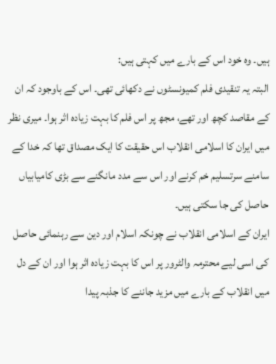ہیں۔ وہ خود اس کے بارے میں کہتی ہیں:
البتہ یہ تنقیدی فلم کمیونسٹوں نے دکھائی تھی۔ اس کے باوجود کہ ان کے مقاصد کچھ اور تھے، مجھ پر اس فلم کا بہت زیادہ اثر ہوا۔ میری نظر میں ایران کا اسلامی انقلاب اس حقیقت کا ایک مصداق تھا کہ خدا کے سامنے سرتسلیم خم کرنے اور اس سے مدد مانگنے سے بڑی کامیابیاں حاصل کی جا سکتی ہیں۔
ایران کے اسلامی انقلاب نے چونکہ اسلام اور دین سے رہنمائی حاصل کی اسی لیے محترمہ والٹرور پر اس کا بہت زیادہ اثر ہوا اور ان کے دل میں انقلاب کے بارے میں مزید جاننے کا جذبہ پیدا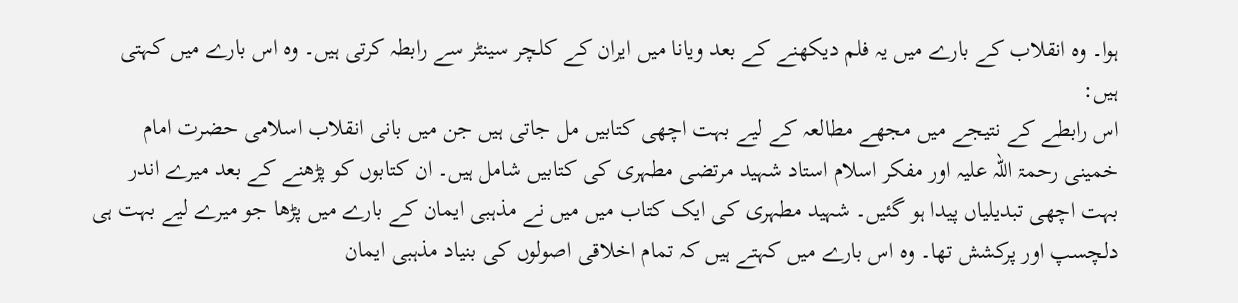ہوا۔ وہ انقلاب کے بارے میں یہ فلم دیکھنے کے بعد ویانا میں ایران کے کلچر سینٹر سے رابطہ کرتی ہیں۔ وہ اس بارے میں کہتی ہیں:
اس رابطے کے نتیجے میں مجھے مطالعہ کے لیے بہت اچھی کتابیں مل جاتی ہیں جن میں بانی انقلاب اسلامی حضرت امام خمینی رحمۃ اللہ علیہ اور مفکر اسلام استاد شہید مرتضی مطہری کی کتابیں شامل ہیں۔ ان کتابوں کو پڑھنے کے بعد میرے اندر بہت اچھی تبدیلیاں پیدا ہو گئيں۔ شہید مطہری کی ایک کتاب میں میں نے مذہبی ایمان کے بارے میں پڑھا جو میرے لیے بہت ہی دلچسپ اور پرکشش تھا۔ وہ اس بارے میں کہتے ہیں کہ تمام اخلاقی اصولوں کی بنیاد مذہبی ایمان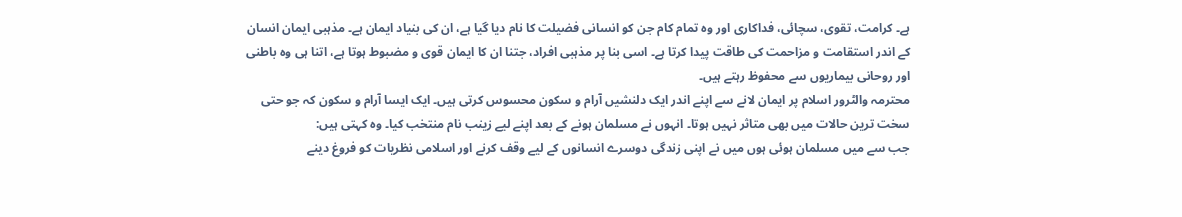ہے۔ کرامت، تقوی، سچائی، فداکاری اور وہ تمام کام جن کو انسانی فضیلت کا نام دیا گيا ہے، ان کی بنیاد ایمان ہے۔ مذہبی ایمان انسان کے اندر استقامت و مزاحمت کی طاقت پیدا کرتا ہے۔ اسی بنا پر مذہبی افراد، جتنا ان کا ایمان قوی و مضبوط ہوتا ہے، اتنا ہی وہ باطنی اور روحانی بیماریوں سے محفوظ رہتے ہیں۔
محترمہ والٹرور اسلام پر ایمان لانے سے اپنے اندر ایک دلنشیں آرام و سکون محسوس کرتی ہیں۔ ایک ایسا آرام و سکون کہ جو حتی سخت ترین حالات میں بھی متاثر نہیں ہوتا۔ انہوں نے مسلمان ہونے کے بعد اپنے لیے زینب نام منتخب کیا۔ وہ کہتی ہیں:
جب سے میں مسلمان ہوئی ہوں میں نے اپنی زندگی دوسرے انسانوں کے لیے وقف کرنے اور اسلامی نظریات کو فروغ دینے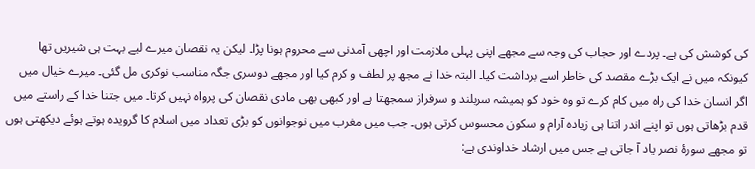کی کوشش کی ہے۔ پردے اور حجاب کی وجہ سے مجھے اپنی پہلی ملازمت اور اچھی آمدنی سے محروم ہونا پڑا۔ لیکن یہ نقصان میرے لیے بہت ہی شیریں تھا کیونکہ میں نے ایک بڑے مقصد کی خاطر اسے برداشت کیا۔ البتہ خدا نے مجھ پر لطف و کرم کیا اور مجھے دوسری جگہ مناسب نوکری مل گئی۔ میرے خیال میں اگر انسان خدا کی راہ میں کام کرے تو وہ خود کو ہمیشہ سربلند و سرفراز سمجھتا ہے اور کبھی بھی مادی نقصان کی پرواہ نہیں کرتا۔ میں جتنا خدا کے راستے میں قدم بڑھاتی ہوں تو اپنے اندر اتنا ہی زیادہ آرام و سکون محسوس کرتی ہوں۔ جب میں مغرب میں نوجوانوں کو بڑی تعداد میں اسلام کا گرویدہ ہوتے ہوئے دیکھتی ہوں تو مجھے سورۂ نصر یاد آ جاتی ہے جس میں ارشاد خداوندی ہے: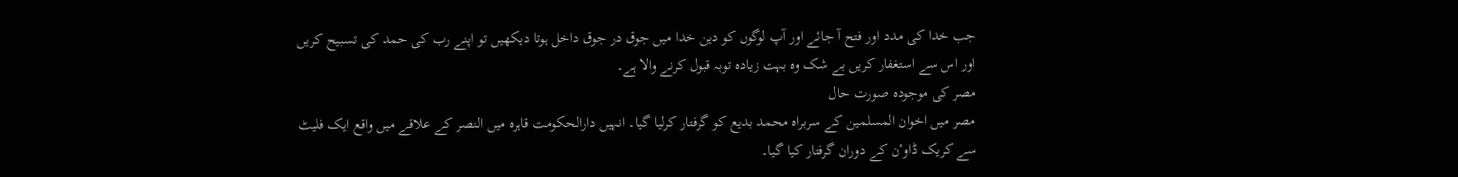جب خدا کی مدد اور فتح آ جائے اور آپ لوگوں کو دین خدا میں جوق در جوق داخل ہوتا دیکھیں تو اپنے رب کی حمد کی تسبیح کریں اور اس سے استغفار کریں بے شک وہ بہت زیادہ توبہ قبول کرنے والا ہے۔
مصر کی موجودہ صورت حال
مصر میں اخوان المسلمین کے سربراہ محمد بدیع کو گرفتار کرلیا گیا۔ انہیں دارالحکومت قاہرہ میں النصر کے علاقے میں واقع ایک فلیٹ سے کریک ڈاوٴن کے دوران گرفتار کیا گیا۔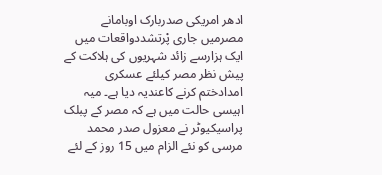ادھر امریکی صدربارک اوبامانے مصرمیں جاری پْرتشددواقعات میں ایک ہزارسے زائد شہریوں کی ہلاکت کے پیش نظر مصر کیلئے عسکری امدادختم کرنے کاعندیہ دیا ہے۔ میہ اہیسی حالت میں ہے کہ مصر کے پبلک پراسیکیوٹر نے معزول صدر محمد مرسی کو نئے الزام میں 15 روز کے لئے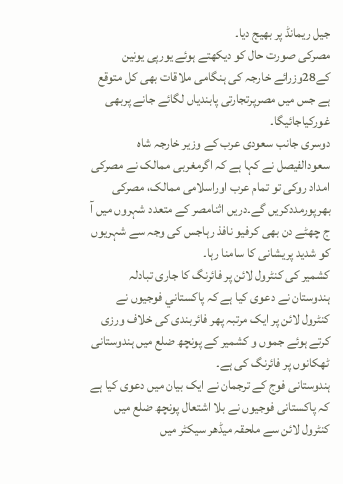جیل ریمانڈ پر بھیج دیا۔
مصرکی صورت حال کو دیکھتے ہوئے یورپی یونین کے28وزرائے خارجہ کی ہنگامی ملاقات بھی کل متوقع ہے جس میں مصرپرتجارتی پابندیاں لگائے جانے پربھی غورکیاجائیگا۔
دوسری جانب سعودی عرب کے وزیر خارجہ شاہ سعودالفیصل نے کہا ہے کہ اگرمغربی ممالک نے مصرکی امداد روکی تو تمام عرب اوراسلامی ممالک، مصرکی بھرپورمددکریں گے۔دریں اثنامصر کے متعدد شہروں میں آ ج چھٹے دن بھی کرفیو نافذ رہاجس کی وجہ سے شہریوں کو شدید پریشانی کا سامنا رہا۔
کشمیر کی کنٹرول لائن پر فائرنگ کا جاری تبادلہ
ہندوستان نے دعوی کیا ہے کہ پاكستاني فوجیوں نے کنٹرول لائن پر ایک مرتبہ پھر فائربندی کی خلاف ورزی کرتے ہوئے جموں و کشمیر کے پونچھ ضلع میں ہندوستانی ٹھکانوں پر فائرنگ کی ہے۔
ہندوستانی فوج کے ترجمان نے ایک بیان میں دعوی کیا ہے کہ پاکستانی فوجیوں نے بلا اشتعال پونچھ ضلع میں کنٹرول لائن سے ملحقہ میڈھر سیکٹر میں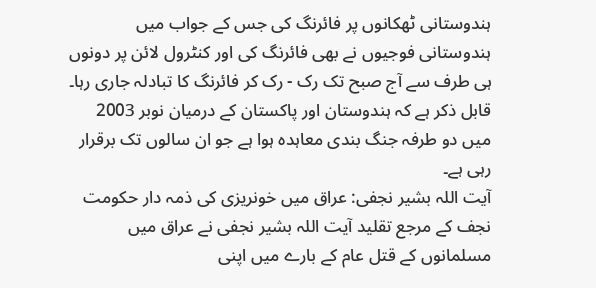ہندوستانی ٹھکانوں پر فائرنگ کی جس کے جواب میں ہندوستانی فوجیوں نے بھی فائرنگ کی اور کنٹرول لائن پر دونوں ہی طرف سے آج صبح تک رک - رک کر فائرنگ کا تبادلہ جاری رہا۔
قابل ذکر ہے کہ ہندوستان اور پاکستان کے درمیان نوبر 2003 میں دو طرفہ جنگ بندی معاہدہ ہوا ہے جو ان سالوں تک برقرار رہی ہے۔
آیت اللہ بشیر نجفی: عراق میں خونریزی کی ذمہ دار حکومت
نجف کے مرجع تقلید آیت اللہ بشیر نجفی نے عراق میں مسلمانوں کے قتل عام کے بارے میں اپنی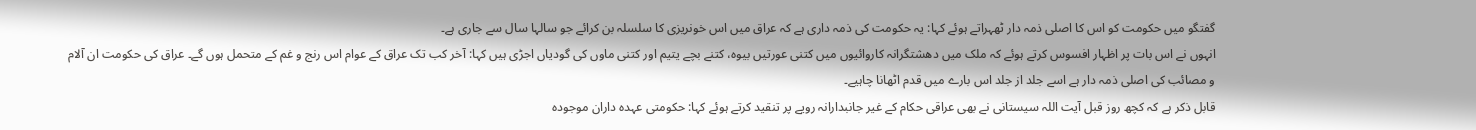گفتگو میں حکومت کو اس کا اصلی ذمہ دار ٹھہراتے ہوئے کہا: یہ حکومت کی ذمہ داری ہے کہ عراق میں اس خونریزی کا سلسلہ بن کرائے جو سالہا سال سے جاری ہے۔
انہوں نے اس بات پر اظہار افسوس کرتے ہوئے کہ ملک میں دھشتگرانہ کاروائیوں میں کتنی عورتیں بیوہ، کتنے بچے یتیم اور کتنی ماوں کی گودیاں اجڑی ہیں کہا: آخر کب تک عراق کے عوام اس رنج و غم کے متحمل ہوں گے۔ عراق کی حکومت ان آلام و مصائب کی اصلی ذمہ دار ہے اسے جلد از جلد اس بارے میں قدم اٹھانا چاہیے۔
قابل ذکر ہے کہ کچھ روز قبل آیت اللہ سیستانی نے بھی عراقی حکام کے غیر جانبدارانہ رویے پر تنقید کرتے ہوئے کہا: حکومتی عہدہ داران موجودہ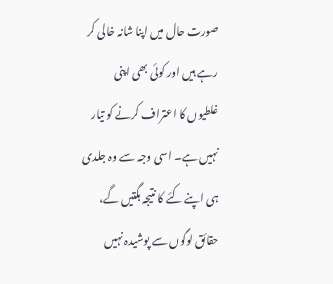صورت حال میں اپنا شانہ خالی کر رہے ہیں اور کوئی بھی اپنی غلطیوں کا اعتراف کرنے کو تیار نہیں ہے۔ اسی وجہ سے وہ جلدی ہی اپنے کئے کا نتیجہ بگتیں گے، حقائق لوگوں سے پوشیدہ نہیں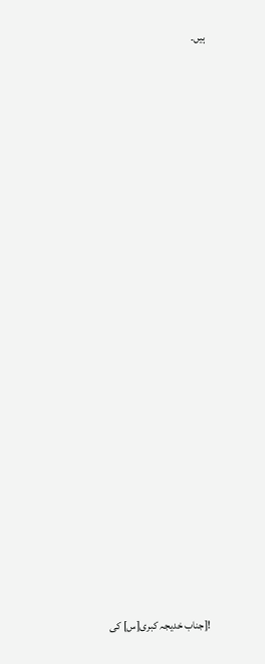ہیں۔




















![جناب خدیجہ کبری[س] کی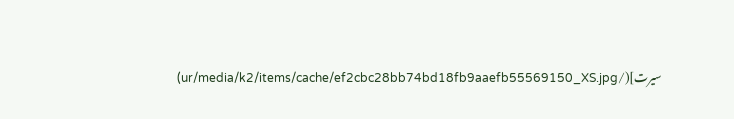سیرت](/ur/media/k2/items/cache/ef2cbc28bb74bd18fb9aaefb55569150_XS.jpg)